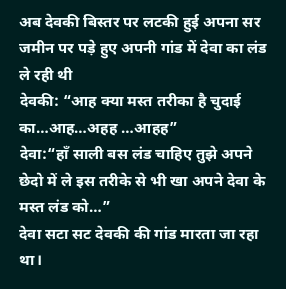अब देवकी बिस्तर पर लटकी हुई अपना सर जमीन पर पड़े हुए अपनी गांड में देवा का लंड ले रही थी
देवकी: “आह क्या मस्त तरीका है चुदाई का…आह…अहह …आहह”
देवा:“हाँ साली बस लंड चाहिए तुझे अपने छेदो में ले इस तरीके से भी खा अपने देवा के मस्त लंड को…”
देवा सटा सट देवकी की गांड मारता जा रहा था।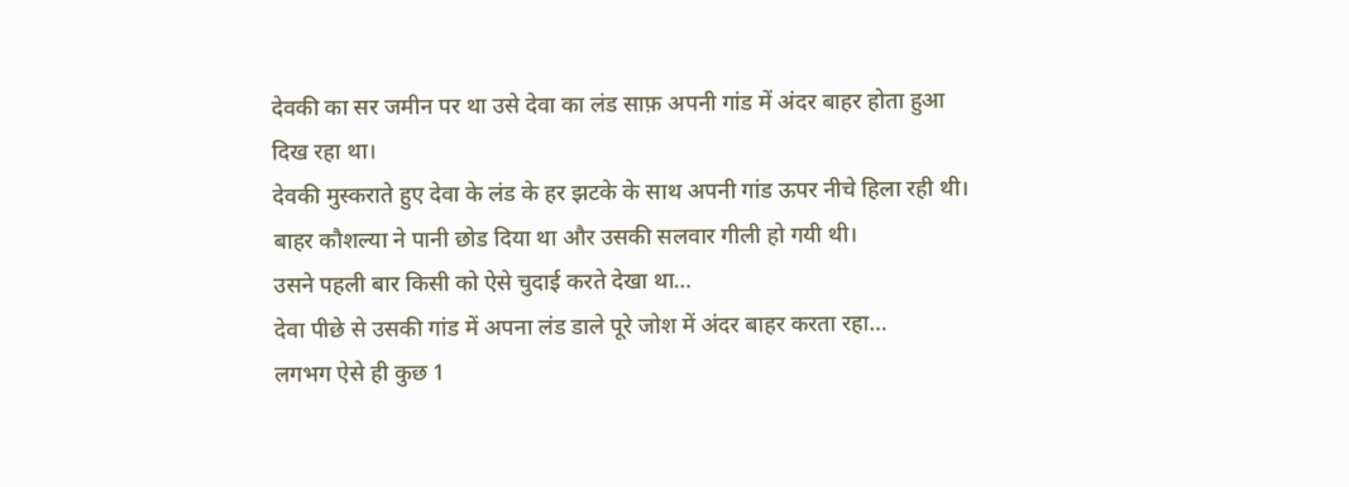देवकी का सर जमीन पर था उसे देवा का लंड साफ़ अपनी गांड में अंदर बाहर होता हुआ दिख रहा था।
देवकी मुस्कराते हुए देवा के लंड के हर झटके के साथ अपनी गांड ऊपर नीचे हिला रही थी।
बाहर कौशल्या ने पानी छोड दिया था और उसकी सलवार गीली हो गयी थी।
उसने पहली बार किसी को ऐसे चुदाई करते देखा था…
देवा पीछे से उसकी गांड में अपना लंड डाले पूरे जोश में अंदर बाहर करता रहा…
लगभग ऐसे ही कुछ 1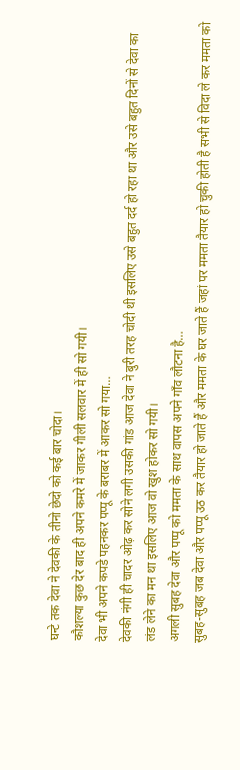घन्टे तक देवा ने देवकी के तीनो छेदो को कई बार चोदा।
कौशल्या कुछ देर बाद ही अपने कमरे में जाकर गीली सलवार में ही सो गयी।
देवा भी अपने कपडे पहनकर पप्पू के बराबर में आकर सो गया…
देवकी नंगी ही चादर ओढ़ कर सोने लगी उसकी गांड आज देवा ने बुरी तरह चोदी थी इसलिए उसे बहुत दर्द हो रहा था और उसे बहुत दिनों से देवा का लंड लेने का मन था इसलिए आज वो खुश होकर सो गयी।
अगली सुबह देवा और पप्पू को ममता के साथ वापस अपने गाँव लौटना है…
सुबह-सुबह जब देवा और पप्पू उठ कर तैयार हो जाते हैं और ममता के घर जाते हैं जहां पर ममता तैयार हो चुकी होती है सभी से विदा ले कर ममता को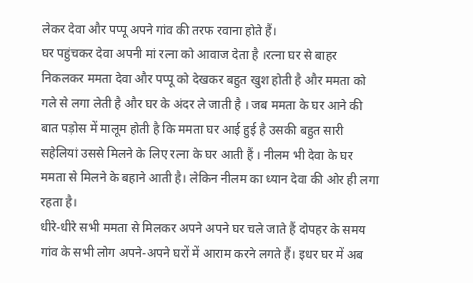लेकर देवा और पप्पू अपने गांव की तरफ रवाना होते हैं।
घर पहुंचकर देवा अपनी मां रत्ना को आवाज देता है ।रत्ना घर से बाहर निकलकर ममता देवा और पप्पू को देखकर बहुत खुश होती है और ममता को गले से लगा लेती है और घर के अंदर ले जाती है । जब ममता के घर आने की बात पड़ोस में मालूम होती है कि ममता घर आई हुई है उसकी बहुत सारी सहेलियां उससे मिलने के लिए रत्ना के घर आती हैं । नीलम भी देवा के घर ममता से मिलने के बहाने आती है। लेकिन नीलम का ध्यान देवा की ओर ही लगा रहता है।
धीरे-धीरे सभी ममता से मिलकर अपने अपने घर चले जाते हैं दोपहर के समय गांव के सभी लोग अपने-अपने घरों में आराम करने लगते हैं। इधर घर में अब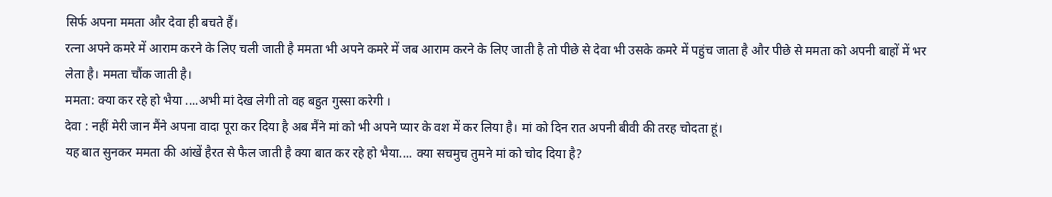सिर्फ अपना ममता और देवा ही बचते हैं।
रत्ना अपने कमरे में आराम करने के लिए चली जाती है ममता भी अपने कमरे में जब आराम करने के लिए जाती है तो पीछे से देवा भी उसके कमरे में पहुंच जाता है और पीछे से ममता को अपनी बाहों में भर लेता है। ममता चौंक जाती है।
ममता: क्या कर रहे हो भैया ....अभी मां देख लेगी तो वह बहुत गुस्सा करेगी ।
देवा : नहीं मेरी जान मैंने अपना वादा पूरा कर दिया है अब मैंने मां को भी अपने प्यार के वश में कर लिया है। मां को दिन रात अपनी बीवी की तरह चोदता हूं।
यह बात सुनकर ममता की आंखें हैरत से फैल जाती है क्या बात कर रहे हो भैया.... क्या सचमुच तुमने मां को चोद दिया है?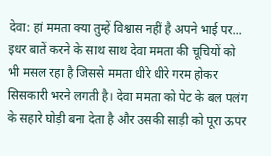देवा: हां ममता क्या तुम्हें विश्वास नहीं है अपने भाई पर...
इधर बातें करने के साथ साथ देवा ममता की चूचियों को भी मसल रहा है जिससे ममता धीरे धीरे गरम होकर सिसकारी भरने लगती है। देवा ममता को पेट के बल पलंग के सहारे घोड़ी बना देता है और उसकी साड़ी को पूरा ऊपर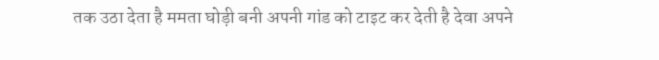तक उठा देता है ममता घोड़ी बनी अपनी गांड को टाइट कर देती है देवा अपने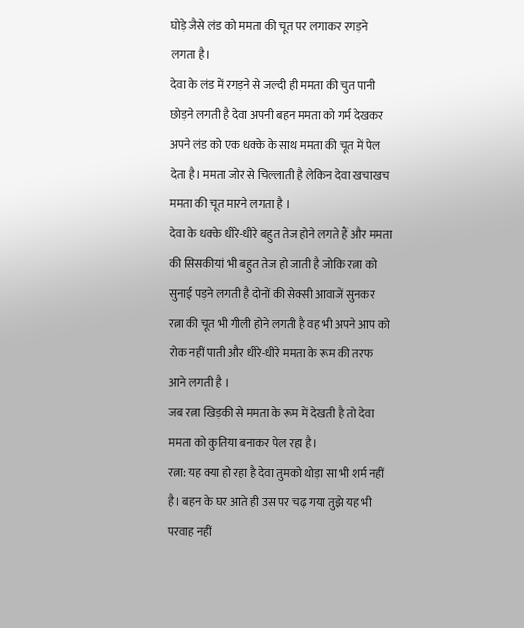घोड़े जैसे लंड को ममता की चूत पर लगाकर रगड़ने लगता है।
देवा के लंड में रगड़ने से जल्दी ही ममता की चुत पानी छोड़ने लगती है देवा अपनी बहन ममता को गर्म देखकर अपने लंड को एक धक्के के साथ ममता की चूत में पेल देता है। ममता जोर से चिल्लाती है लेकिन देवा खचाखच ममता की चूत मारने लगता है ।
देवा के धक्के धीरे-धीरे बहुत तेज होने लगते हैं और ममता की सिसकीयां भी बहुत तेज हो जाती है जोकि रत्ना को सुनाई पड़ने लगती है दोनों की सेक्सी आवाजें सुनकर रत्ना की चूत भी गीली होने लगती है वह भी अपने आप को रोक नहीं पाती और धीरे-धीरे ममता के रूम की तरफ आने लगती है ।
जब रत्ना खिड़की से ममता के रूम में देखती है तो देवा ममता को कुतिया बनाकर पेल रहा है।
रत्ना: यह क्या हो रहा है देवा तुमको थोड़ा सा भी शर्म नहीं है। बहन के घर आते ही उस पर चढ़ गया तुझे यह भी परवाह नहीं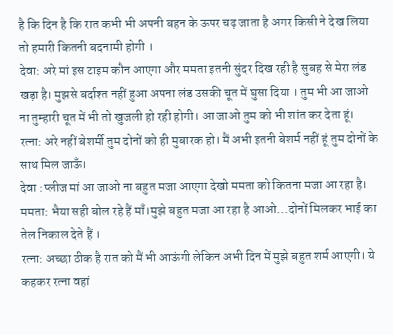है कि दिन है कि रात कभी भी अपनी बहन के ऊपर चढ़ जाता है अगर किसी ने देख लिया तो हमारी कितनी बदनामी होगी ।
देवा: अरे मां इस टाइम कौन आएगा और ममता इतनी सुंदर दिख रही है सुबह से मेरा लंड खड़ा है। मुझसे बर्दाश्त नहीं हुआ अपना लंड उसकी चूत में घुसा दिया । तुम भी आ जाओ ना तुम्हारी चूत में भी तो खुजली हो रही होगी। आ जाओ तुम को भी शांत कर देता हूं।
रत्ना: अरे नहीं बेशर्मी तुम दोनों को ही मुबारक हो। मैं अभी इतनी बेशर्म नहीं हूं तुम दोनों के साथ मिल जाऊँ।
देवा :प्लीज मां आ जाओ ना बहुत मजा आएगा देखो ममता को कितना मजा आ रहा है।
ममता: भैया सही बोल रहे हैं माँ।मुझे बहुत मजा आ रहा है आओ...दोनों मिलकर भाई का तेल निकाल देते हैं ।
रत्ना: अच्छा ठीक है रात को मैं भी आऊंगी लेकिन अभी दिन में मुझे बहुत शर्म आएगी। ये कहकर रत्ना वहां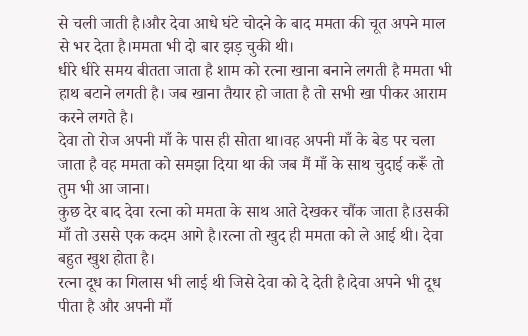से चली जाती है।और देवा आधे घंटे चोदने के बाद ममता की चूत अपने माल से भर देता है।ममता भी दो बार झड़ चुकी थी।
धीरे धीरे समय बीतता जाता है शाम को रत्ना खाना बनाने लगती है ममता भी हाथ बटाने लगती है। जब खाना तैयार हो जाता है तो सभी खा पीकर आराम करने लगते है।
देवा तो रोज अपनी माँ के पास ही सोता था।वह अपनी माँ के बेड पर चला जाता है वह ममता को समझा दिया था की जब मैं माँ के साथ चुदाई करूँ तो तुम भी आ जाना।
कुछ देर बाद देवा रत्ना को ममता के साथ आते देखकर चौंक जाता है।उसकी माँ तो उससे एक कदम आगे है।रत्ना तो खुद ही ममता को ले आई थी। देवा बहुत खुश होता है।
रत्ना दूध का गिलास भी लाई थी जिसे देवा को दे देती है।देवा अपने भी दूध पीता है और अपनी माँ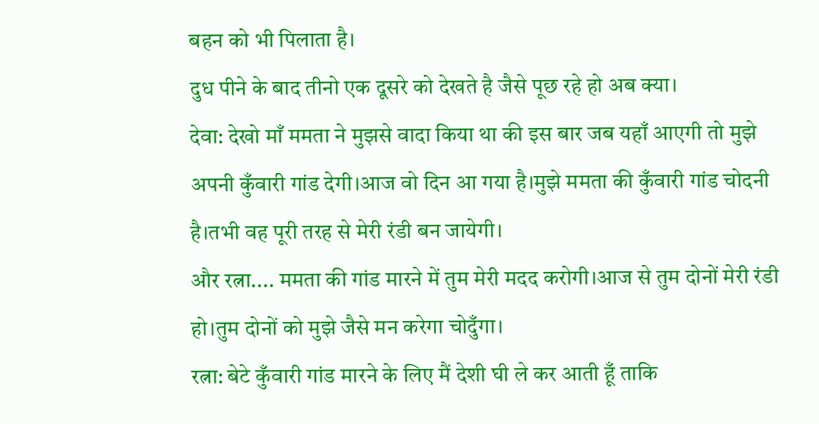बहन को भी पिलाता है।
दुध पीने के बाद तीनो एक दूसरे को देखते है जैसे पूछ रहे हो अब क्या।
देवा: देखो माँ ममता ने मुझसे वादा किया था की इस बार जब यहाँ आएगी तो मुझे अपनी कुँवारी गांड देगी।आज वो दिन आ गया है।मुझे ममता की कुँवारी गांड चोदनी है।तभी वह पूरी तरह से मेरी रंडी बन जायेगी।
और रत्ना.... ममता की गांड मारने में तुम मेरी मदद करोगी।आज से तुम दोनों मेरी रंडी हो।तुम दोनों को मुझे जैसे मन करेगा चोदुँगा।
रत्ना: बेटे कुँवारी गांड मारने के लिए मैं देशी घी ले कर आती हूँ ताकि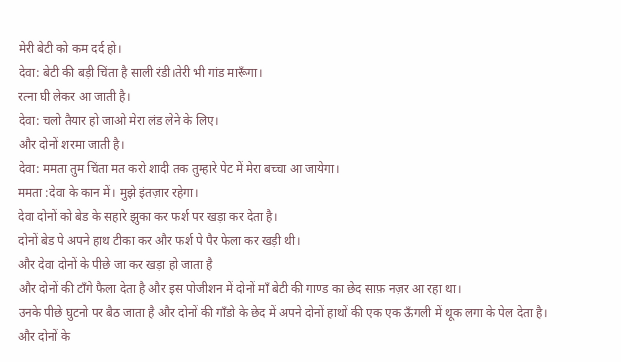मेरी बेटी को कम दर्द हो।
देवा: बेटी की बड़ी चिंता है साली रंडी।तेरी भी गांड मारूँगा।
रत्ना घी लेकर आ जाती है।
देवा: चलो तैयार हो जाओ मेरा लंड लेने के लिए।
और दोनों शरमा जाती है।
देवा: ममता तुम चिंता मत करो शादी तक तुम्हारे पेट में मेरा बच्चा आ जायेगा।
ममता :देवा के कान में। मुझे इंतज़ार रहेगा।
देवा दोनों को बेड के सहारे झुका कर फर्श पर खड़ा कर देता है।
दोनों बेड पे अपने हाथ टीका कर और फर्श पे पैर फेला कर खड़ी थी।
और देवा दोनों के पीछे जा कर खड़ा हो जाता है
और दोनों की टाँगे फैला देता है और इस पोजीशन में दोनों माँ बेटी की गाण्ड का छेद साफ़ नज़र आ रहा था।
उनके पीछे घुटनो पर बैठ जाता है और दोनों की गाँडो के छेद में अपने दोनों हाथों की एक एक ऊँगली में थूक लगा के पेल देता है।
और दोनों के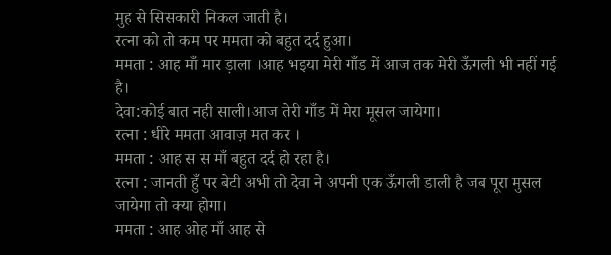मुह से सिसकारी निकल जाती है।
रत्ना को तो कम पर ममता को बहुत दर्द हुआ।
ममता : आह माँ मार ड़ाला ।आह भइया मेरी गाँड में आज तक मेरी ऊँगली भी नहीं गई है।
देवा:कोई बात नही साली।आज तेरी गाँड में मेरा मूसल जायेगा।
रत्ना : धीरे ममता आवाज़ मत कर ।
ममता : आह स स माँ बहुत दर्द हो रहा है।
रत्ना : जानती हुँ पर बेटी अभी तो देवा ने अपनी एक ऊँगली डाली है जब पूरा मुसल जायेगा तो क्या होगा।
ममता : आह ओह माँ आह से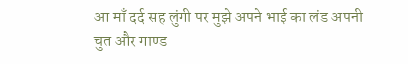आ माँ दर्द सह लुंगी पर मुझे अपने भाई का लंड अपनी चुत और गाण्ड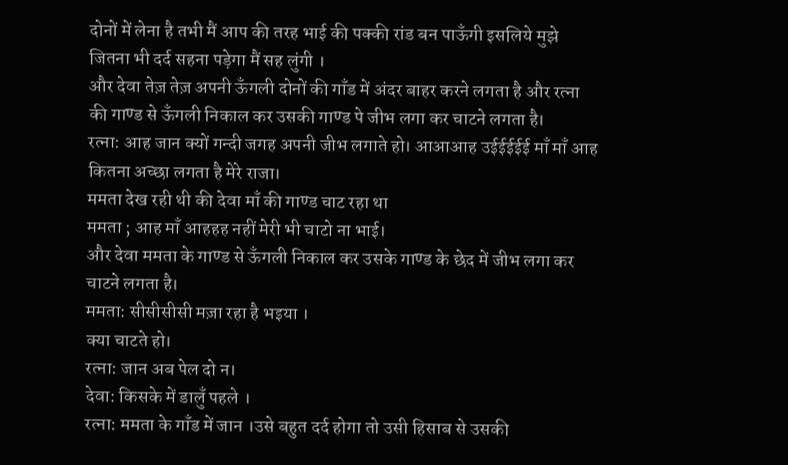दोनों में लेना है तभी मैं आप की तरह भाई की पक्की रांड बन पाऊँगी इसलिये मुझे जितना भी दर्द सहना पड़ेगा मैं सह लुंगी ।
और देवा तेज़ तेज़ अपनी ऊँगली दोनों की गाँड में अंदर बाहर करने लगता है और रत्ना की गाण्ड से ऊँगली निकाल कर उसकी गाण्ड पे जीभ लगा कर चाटने लगता है।
रत्ना: आह जान क्यों गन्दी जगह अपनी जीभ लगाते हो। आआआह उईईईईई माँ माँ आह कितना अच्छा लगता है मेरे राजा।
ममता देख रही थी की देवा माँ की गाण्ड चाट रहा था
ममता ; आह माँ आहहह नहीं मेरी भी चाटो ना भाई।
और देवा ममता के गाण्ड से ऊँगली निकाल कर उसके गाण्ड के छेद में जीभ लगा कर चाटने लगता है।
ममता: सीसीसीसी मज़ा रहा है भइया ।
क्या चाटते हो।
रत्ना: जान अब पेल दो न।
देवा: किसके में डालुँ पहले ।
रत्ना: ममता के गाँड में जान ।उसे बहुत दर्द होगा तो उसी हिसाब से उसकी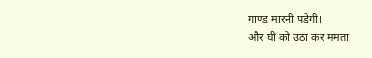गाण्ड मारनी पडेगी।
और घी को उठा कर ममता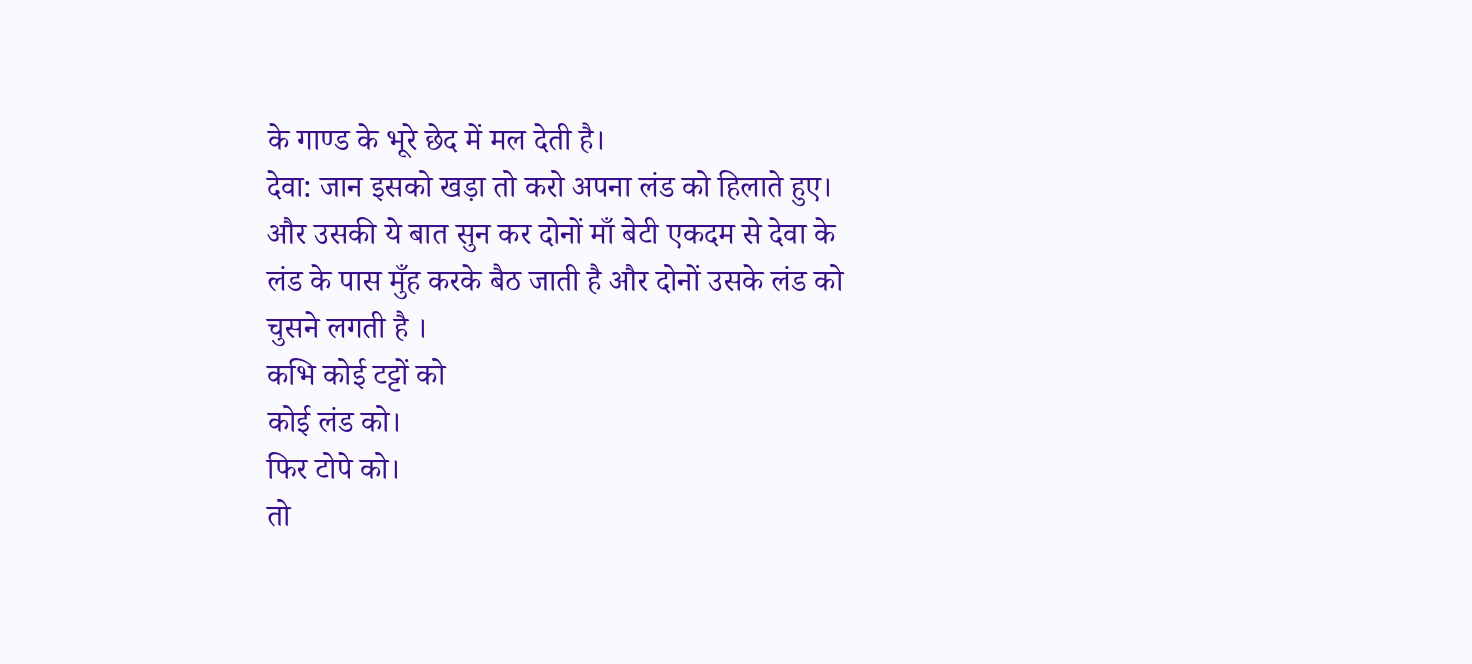के गाण्ड के भूरे छेद में मल देती है।
देवा: जान इसको खड़ा तो करो अपना लंड को हिलाते हुए।
और उसकी ये बात सुन कर दोनों माँ बेटी एकदम से देवा के लंड के पास मुँह करके बैठ जाती है और दोनों उसके लंड को चुसने लगती है ।
कभि कोई टट्टों को
कोई लंड को।
फिर टोपे को।
तो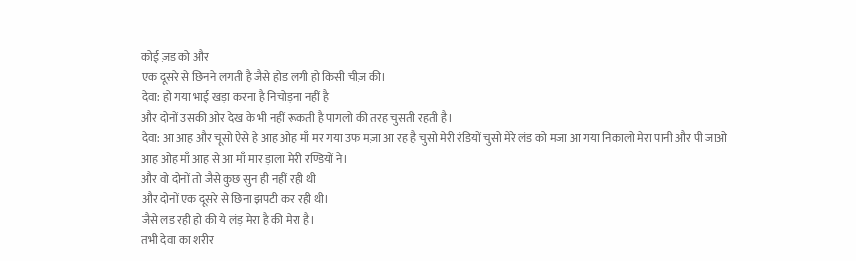कोई ज़ड को और
एक दूसरे से छिनने लगती है जैसे होड लगी हो किसी चीज़ की।
देवा: हो गया भाई खड़ा करना है निचोड़ना नहीं है
और दोनों उसकी ओर देख के भी नहीं रूकती है पागलो की तरह चुसती रहती है।
देवा: आ आह और चूसो ऐसे हे आह ओह माँ मर गया उफ मज़ा आ रह है चुसो मेरी रंडियों चुसो मेरे लंड को मजा आ गया निकालो मेरा पानी और पी जाओ
आह ओह माँ आह से आ माँ मार ड़ाला मेरी रण्डियों ने।
और वो दोनों तो जैसे कुछ सुन ही नहीं रही थी
और दोनों एक दूसरे से छिना झपटी कर रही थी।
जैसे लड रही हो की ये लंड़ मेरा है की मेरा है।
तभी देवा का शरीर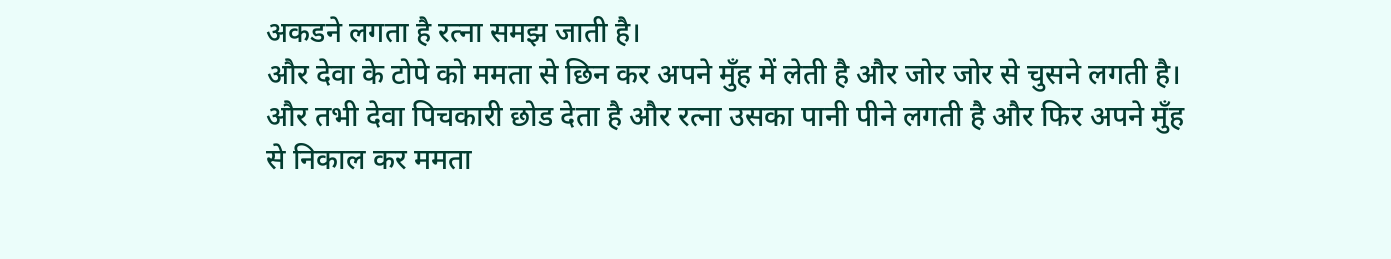अकडने लगता है रत्ना समझ जाती है।
और देवा के टोपे को ममता से छिन कर अपने मुँह में लेती है और जोर जोर से चुसने लगती है।
और तभी देवा पिचकारी छोड देता है और रत्ना उसका पानी पीने लगती है और फिर अपने मुँह से निकाल कर ममता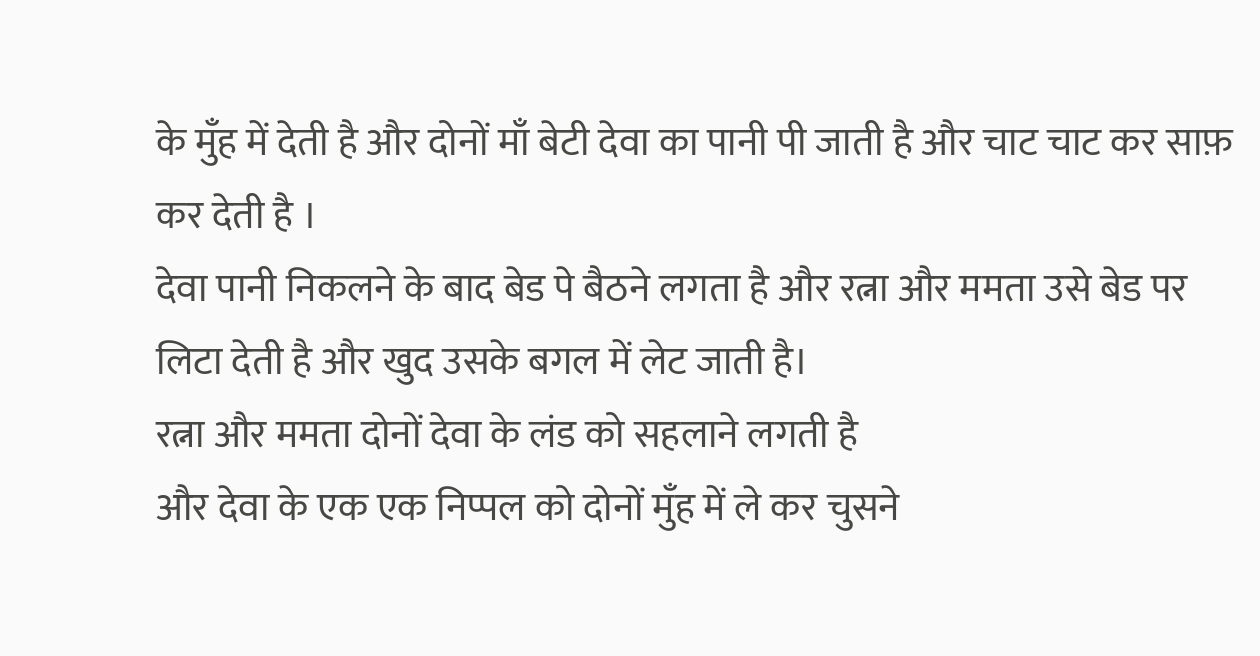के मुँह में देती है और दोनों माँ बेटी देवा का पानी पी जाती है और चाट चाट कर साफ़ कर देती है ।
देवा पानी निकलने के बाद बेड पे बैठने लगता है और रत्ना और ममता उसे बेड पर लिटा देती है और खुद उसके बगल में लेट जाती है।
रत्ना और ममता दोनों देवा के लंड को सहलाने लगती है
और देवा के एक एक निप्पल को दोनों मुँह में ले कर चुसने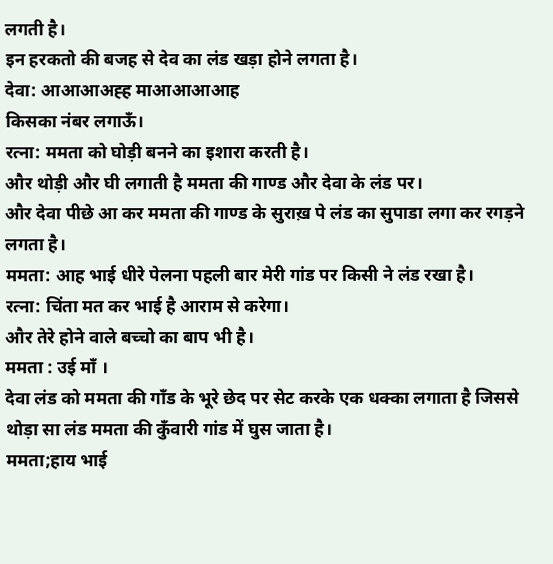लगती है।
इन हरकतो की बजह से देव का लंड खड़ा होने लगता है।
देवा: आआआअह्ह माआआआआह
किसका नंबर लगाऊँ।
रत्ना: ममता को घोड़ी बनने का इशारा करती है।
और थोड़ी और घी लगाती है ममता की गाण्ड और देवा के लंड पर।
और देवा पीछे आ कर ममता की गाण्ड के सुराख़ पे लंड का सुपाडा लगा कर रगड़ने लगता है।
ममता: आह भाई धीरे पेलना पहली बार मेरी गांड पर किसी ने लंड रखा है।
रत्ना: चिंता मत कर भाई है आराम से करेगा।
और तेरे होने वाले बच्चो का बाप भी है।
ममता : उई माँ ।
देवा लंड को ममता की गाँड के भूरे छेद पर सेट करके एक धक्का लगाता है जिससे थोड़ा सा लंड ममता की कुँवारी गांड में घुस जाता है।
ममता;हाय भाई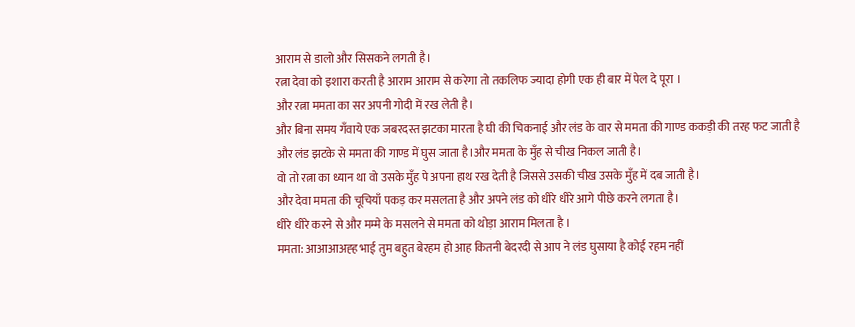आराम से डालो और सिसकने लगती है।
रत्ना देवा को इशारा करती है आराम आराम से करेगा तो तकलिफ ज्यादा होगी एक ही बार में पेल दे पूरा ।
और रत्ना ममता का सर अपनी गोदी में रख लेती है।
और बिना समय गँवाये एक जबरदस्त झटका मारता है घी की चिकनाई और लंड के वार से ममता की गाण्ड ककड़ी की तरह फट जाती है और लंड झटके से ममता की गाण्ड में घुस जाता है।और ममता के मुँह से चीख निकल जाती है।
वो तो रत्ना का ध्यान था वो उसके मुँह पे अपना हाथ रख देती है जिससे उसकी चीख उसके मुँह में दब जाती है।
और देवा ममता की चूचियाँ पकड़ कर मसलता है और अपने लंड को धीरे धीरे आगे पीछे करने लगता है।
धीरे धीरे करने से और मम्मे के मसलने से ममता को थोड़ा आराम मिलता है ।
ममता: आआआअह्ह भाई तुम बहुत बेरहम हो आह कितनी बेदरदी से आप ने लंड घुसाया है कोई रहम नहीं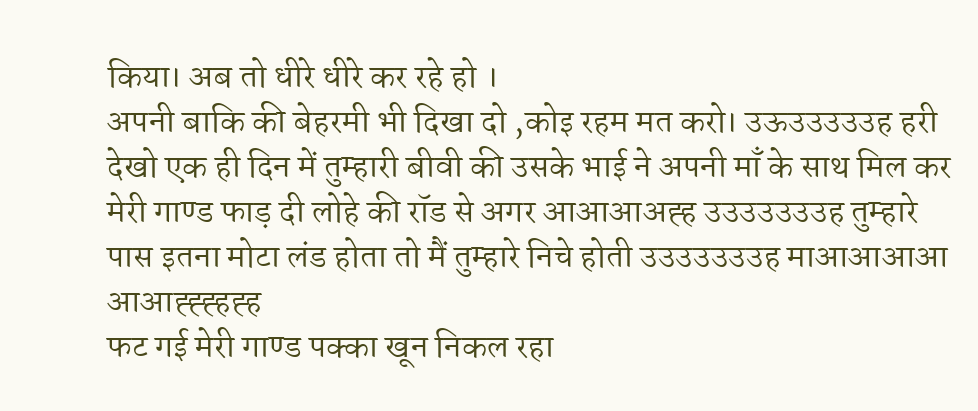किया। अब तो धीरे धीरे कर रहे हो ।
अपनी बाकि की बेहरमी भी दिखा दो ,कोइ रहम मत करो। उऊउउउउउह हरी देखो एक ही दिन में तुम्हारी बीवी की उसके भाई ने अपनी माँ के साथ मिल कर मेरी गाण्ड फाड़ दी लोहे की रॉड से अगर आआआअह्ह उउउउउउउह तुम्हारे पास इतना मोटा लंड होता तो मैं तुम्हारे निचे होती उउउउउउउह माआआआआ आआह्ह्ह्हह्ह
फट गई मेरी गाण्ड पक्का खून निकल रहा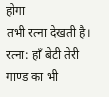होगा
तभी रत्ना देखती है।
रत्ना: हाँ बेटी तेरी गाण्ड का भी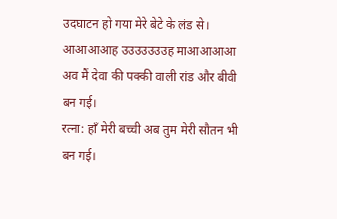उदघाटन हो गया मेरे बेटे के लंड से।
आआआआह उउउउउउउह माआआआआ अव मैं देवा की पक्की वाली रांड और बीवी बन गई।
रत्ना: हाँ मेरी बच्ची अब तुम मेरी सौतन भी बन गई।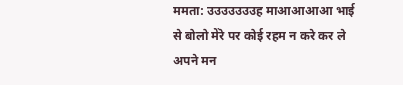ममता: उउउउउउउह माआआआआ भाई से बोलो मेंरे पर कोई रहम न करे कर ले अपने मन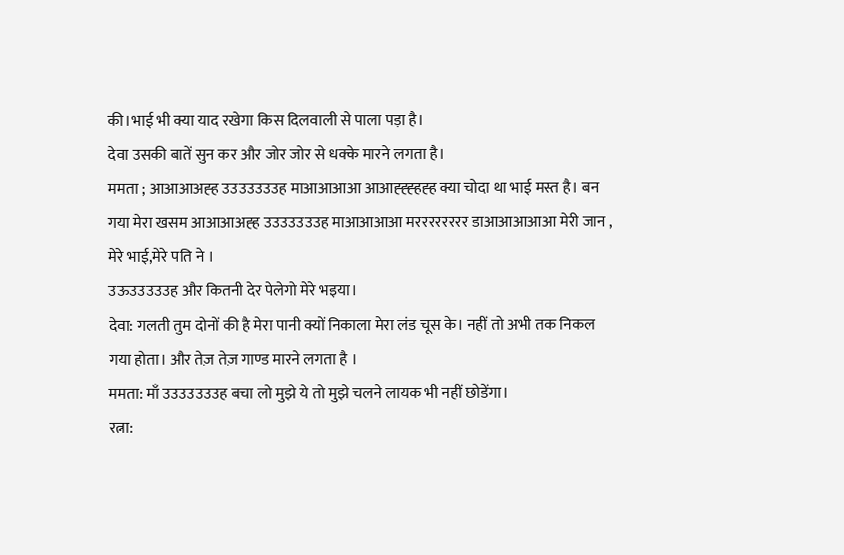की।भाई भी क्या याद रखेगा किस दिलवाली से पाला पड़ा है।
देवा उसकी बातें सुन कर और जोर जोर से धक्के मारने लगता है।
ममता ; आआआअह्ह उउउउउउउह माआआआआ आआह्ह्ह्हह्ह क्या चोदा था भाई मस्त है। बन गया मेरा खसम आआआअह्ह उउउउउउउह माआआआआ मरररररररर डाआआआआआ मेरी जान , मेरे भाई,मेरे पति ने ।
उऊउउउउउह और कितनी देर पेलेगो मेरे भइया।
देवा: गलती तुम दोनों की है मेरा पानी क्यों निकाला मेरा लंड चूस के। नहीं तो अभी तक निकल गया होता। और तेज़ तेज़ गाण्ड मारने लगता है ।
ममता: माँ उउउउउउउह बचा लो मुझे ये तो मुझे चलने लायक भी नहीं छोडेंगा।
रत्ना: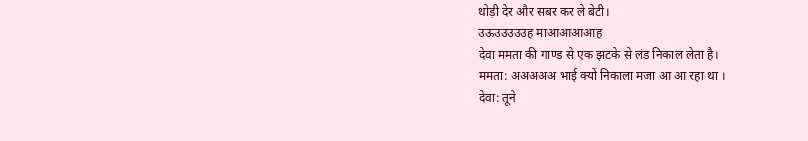थोड़ी देर और सबर कर ले बेटी।
उऊउउउउउह माआआआआह
देवा ममता की गाण्ड से एक झटके से लंड निकाल लेता है।
ममता: अअअअअ भाई क्यों निकाला मजा आ आ रहा था ।
देवा: तूने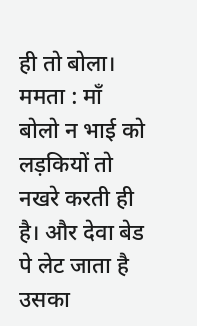ही तो बोला।
ममता : माँ बोलो न भाई को लड़कियों तो नखरे करती ही है। और देवा बेड पे लेट जाता है उसका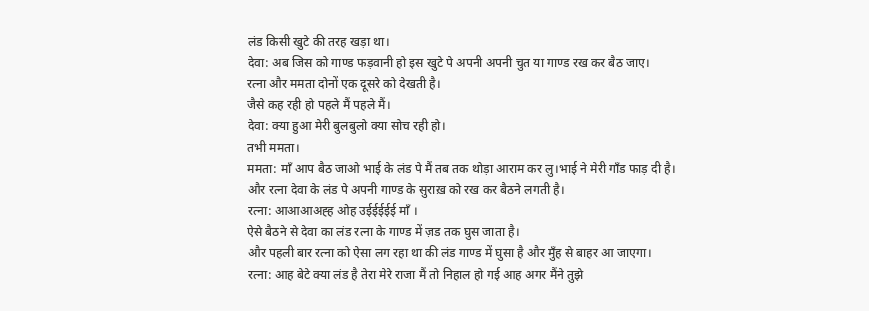लंड किसी खुटे की तरह खड़ा था।
देवा: अब जिस को गाण्ड फड़वानी हो इस खुटे पे अपनी अपनी चुत या गाण्ड रख कर बैठ जाए।
रत्ना और ममता दोनों एक दूसरे को देखती है।
जैसे कह रही हो पहले मैं पहले मैं।
देवा: क्या हुआ मेरी बुलबुलो क्या सोच रही हो।
तभी ममता।
ममता: माँ आप बैठ जाओ भाई के लंड पे मैं तब तक थोड़ा आराम कर लु।भाई ने मेरी गाँड फाड़ दी है।
और रत्ना देवा के लंड पे अपनी गाण्ड के सुराख़ को रख कर बैठने लगती है।
रत्ना: आआआअह्ह ओह उईईईईई माँ ।
ऐसे बैठने से देवा का लंड रत्ना के गाण्ड में ज़ड तक घुस जाता है।
और पहली बार रत्ना को ऐसा लग रहा था की लंड गाण्ड में घुसा है और मुँह से बाहर आ जाएगा।
रत्ना: आह बेटे क्या लंड है तेरा मेरे राजा मैं तो निहाल हो गई आह अगर मैंने तुझे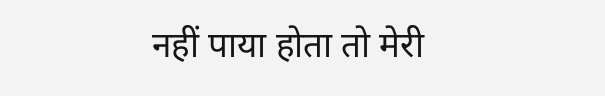नहीं पाया होता तो मेरी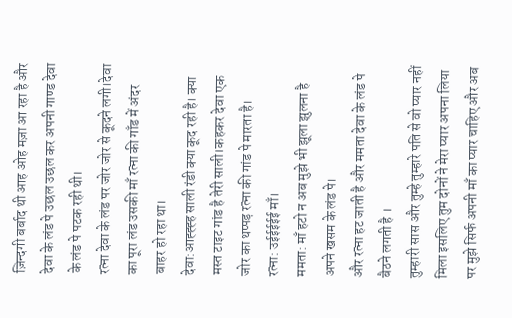ज़िन्दगी बर्बाद थी आह ओह मज़ा आ रहा है और देवा के लंड पे उछल उछल कर अपनी गाण्ड देवा के लंड पे पटक रही थी।
रत्ना देवा के लंड पर जोर जोर से कूदने लगी।देवा का पूरा लंड उसकी माँ रत्ना की गाँड में अंदर बाहर हो रहा था।
देवा:आह्ह्ह्ह साली रंडी क्या कूद रही है। क्या मस्त टाइट गांड है तेरी साली।कहकर देवा एक जोर का थप्पड़ रत्ना की गांड पे मारता है।
रत्ना: उईईईईई माँ।
ममता: माँ हटो न अब मुझे भी झूला झुलना है अपने खसम के लंड पे।
और रत्ना हट जाती है और ममता देवा के लंड पे बैठने लगती है ।
तुम्हारी सास और तुम्हे तुम्हारे पति से वो प्यार नहीं मिला इसलिए तुम दोनों ने मेरा प्यार अपना लिया पर मुझे सिर्फ अपनी माँ का प्यार चाहिए और अब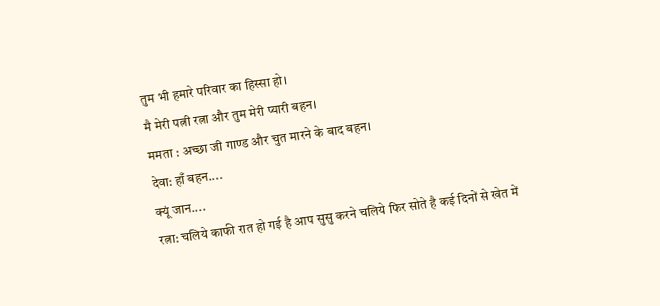तुम भी हमारे परिवार का हिस्सा हो।
मै मेरी पत्नी रत्ना और तुम मेरी प्यारी बहन।
ममता : अच्छा जी गाण्ड और चुत मारने के बाद बहन।
देवा: हाँ बहन....
क्यूं जान....
रत्ना: चलिये काफी रात हो गई है आप सुसु करने चलिये फिर सोते है कई दिनों से खेत में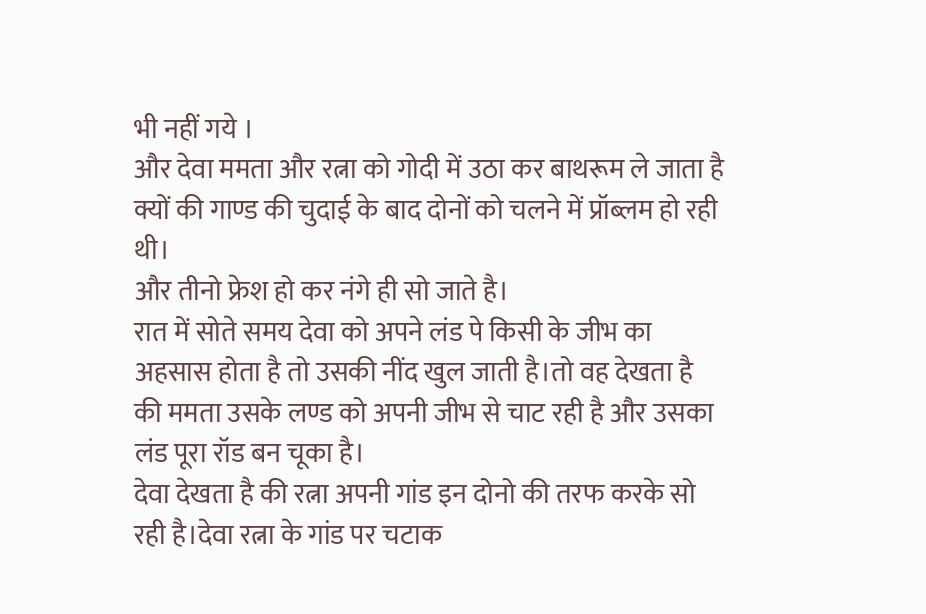भी नहीं गये ।
और देवा ममता और रत्ना को गोदी में उठा कर बाथरूम ले जाता है क्यों की गाण्ड की चुदाई के बाद दोनों को चलने में प्रॉब्लम हो रही थी।
और तीनो फ्रेश हो कर नंगे ही सो जाते है।
रात में सोते समय देवा को अपने लंड पे किसी के जीभ का अहसास होता है तो उसकी नींद खुल जाती है।तो वह देखता है की ममता उसके लण्ड को अपनी जीभ से चाट रही है और उसका लंड पूरा रॉड बन चूका है।
देवा देखता है की रत्ना अपनी गांड इन दोनो की तरफ करके सो रही है।देवा रत्ना के गांड पर चटाक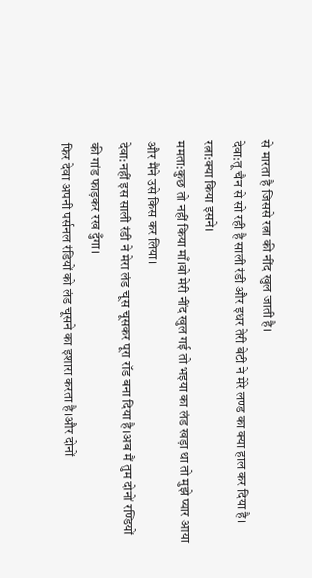से मारता है जिससे रत्ना की नींद खुल जाती है।
देवा:तू चैन से सो रही है साली रंडी और इधर तेरी बेटी ने मेरे लण्ड का क्या हाल कर दिया है।
रत्ना:क्या किया इसने।
ममता:कुछ तो नहीं किया माँ।वो मेरी नींद खुल गई तो भइया का लंड खड़ा था तो मुझे प्यार आया और मैंने उसे किस कर लिया।
देवा:नहीं इस साली रंडी ने मेरा लंड चूस चूसकर पूरा रॉड बना दिया है।अब मैं तुम दोनों रण्डियों की गांड फाड़कर रख दुँगा।
फिर देवा अपनी पर्सनल रंडियों को लंड चूसने का इशारा करता है।और दोनों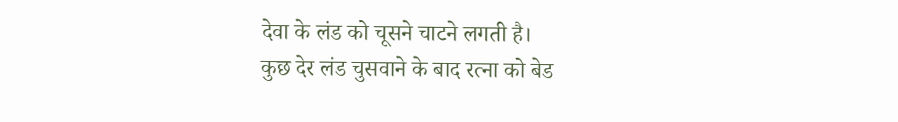देवा के लंड को चूसने चाटने लगती है।
कुछ देर लंड चुसवाने के बाद रत्ना को बेड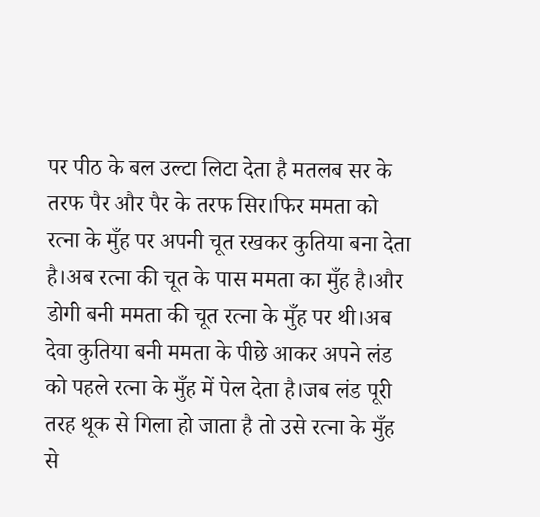पर पीठ के बल उल्टा लिटा देता है मतलब सर के तरफ पैर और पैर के तरफ सिर।फिर ममता को रत्ना के मुँह पर अपनी चूत रखकर कुतिया बना देता है।अब रत्ना की चूत के पास ममता का मुँह है।और डोगी बनी ममता की चूत रत्ना के मुँह पर थी।अब देवा कुतिया बनी ममता के पीछे आकर अपने लंड को पहले रत्ना के मुँह में पेल देता है।जब लंड पूरी तरह थूक से गिला हो जाता है तो उसे रत्ना के मुँह से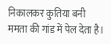निकालकर कुतिया बनी ममता की गांड में पेल देता है।